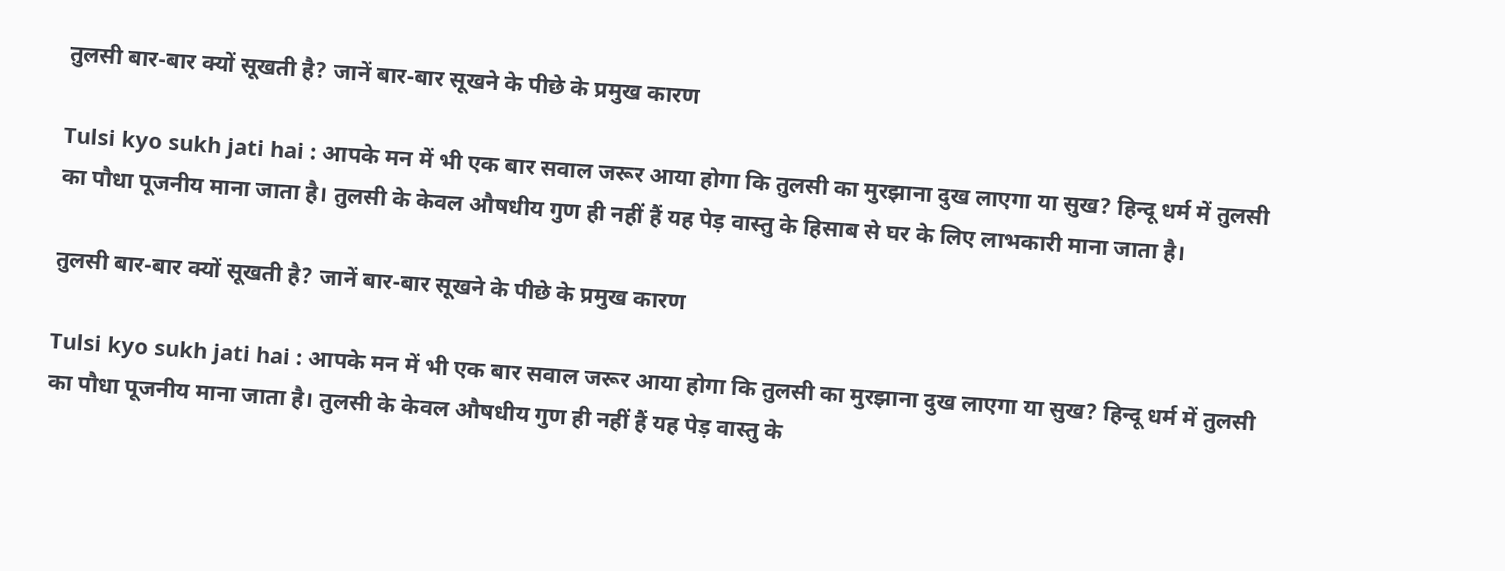तुलसी बार-बार क्यों सूखती है? जानें बार-बार सूखने के पीछे के प्रमुख कारण

Tulsi kyo sukh jati hai : आपके मन में भी एक बार सवाल जरूर आया होगा कि तुलसी का मुरझाना दुख लाएगा या सुख? हिन्दू धर्म में तुलसी का पौधा पूजनीय माना जाता है। तुलसी के केवल औषधीय गुण ही नहीं हैं यह पेड़ वास्तु के हिसाब से घर के लिए लाभकारी माना जाता है।

तुलसी बार-बार क्यों सूखती है? जानें बार-बार सूखने के पीछे के प्रमुख कारण

Tulsi kyo sukh jati hai : आपके मन में भी एक बार सवाल जरूर आया होगा कि तुलसी का मुरझाना दुख लाएगा या सुख? हिन्दू धर्म में तुलसी का पौधा पूजनीय माना जाता है। तुलसी के केवल औषधीय गुण ही नहीं हैं यह पेड़ वास्तु के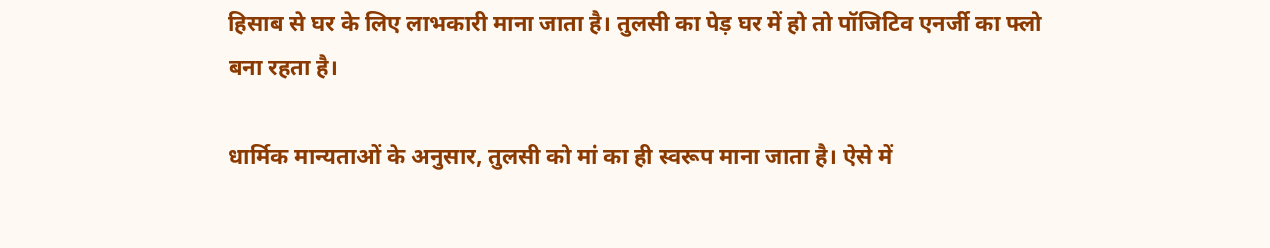हिसाब से घर के लिए लाभकारी माना जाता है। तुलसी का पेड़ घर में हो तो पॉजिटिव एनर्जी का फ्लो बना रहता है।

धार्मिक मान्यताओं के अनुसार, तुलसी को मां का ही स्वरूप माना जाता है। ऐसे में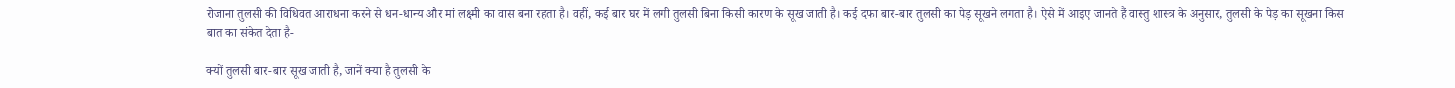रोजाना तुलसी की विधिवत आराधना करने से धन-धान्य और मां लक्ष्मी का वास बना रहता है। वहीं, कई बार घर में लगी तुलसी बिना किसी कारण के सूख जाती है। कई दफा बार-बार तुलसी का पेड़ सूखने लगता है। ऐसे में आइए जानते हैं वास्तु शास्त्र के अनुसार, तुलसी के पेड़ का सूखना किस बात का संकेत देता है-

क्यों तुलसी बार-बार सूख जाती है, जानें क्या है तुलसी के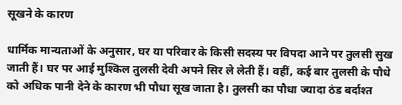सूखने के कारण

धार्मिक मान्यताओं के अनुसार, घर या परिवार के किसी सदस्य पर विपदा आने पर तुलसी सुख जाती हैं। घर पर आई मुश्किल तुलसी देवी अपने सिर ले लेती हैं। वहीं, कई बार तुलसी के पौधे को अधिक पानी देने के कारण भी पौधा सूख जाता है। तुलसी का पौधा ज्यादा ठंड बर्दाश्त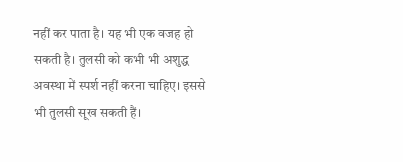नहीं कर पाता है। यह भी एक वजह हो सकती है। तुलसी को कभी भी अशुद्ध अवस्था में स्पर्श नहीं करना चाहिए। इससे भी तुलसी सूख सकती हैं।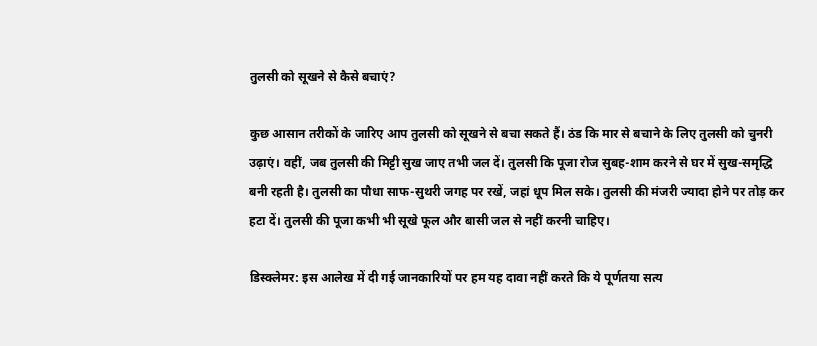तुलसी को सूखने से कैसे बचाएं?

कुछ आसान तरीकों के जारिए आप तुलसी को सूखने से बचा सकते हैं। ठंड कि मार से बचाने के लिए तुलसी को चुनरी उढ़ाएं। वहीं, जब तुलसी की मिट्टी सुख जाए तभी जल दें। तुलसी कि पूजा रोज सुबह-शाम करने से घर में सुख-समृद्धि बनी रहती है। तुलसी का पौधा साफ-सुथरी जगह पर रखें, जहां धूप मिल सके। तुलसी की मंजरी ज्यादा होने पर तोड़ कर हटा दें। तुलसी की पूजा कभी भी सूखे फूल और बासी जल से नहीं करनी चाहिए।

डिस्क्लेमर: इस आलेख में दी गई जानकारियों पर हम यह दावा नहीं करते कि ये पूर्णतया सत्य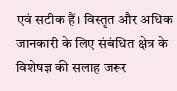एवं सटीक हैं। विस्तृत और अधिक जानकारी के लिए संबंधित क्षेत्र के विशेषज्ञ की सलाह जरूर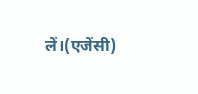लें।(एजेंसी)